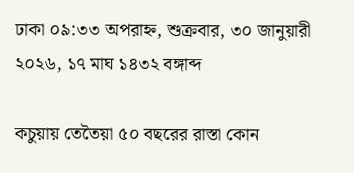ঢাকা ০৯:৩৩ অপরাহ্ন, শুক্রবার, ৩০ জানুয়ারী ২০২৬, ১৭ মাঘ ১৪৩২ বঙ্গাব্দ

কচুয়ায় তেতৈয়া ৫০ বছরের রাস্তা কোন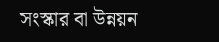সংস্কার বা উন্নয়ন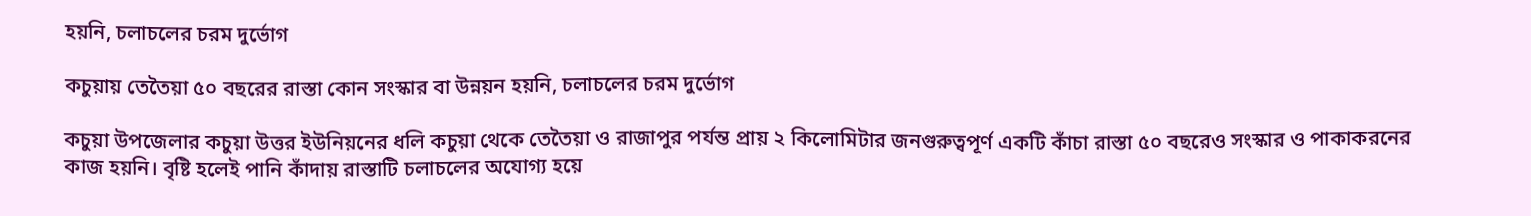হয়নি, চলাচলের চরম দুর্ভোগ

কচুয়ায় তেতৈয়া ৫০ বছরের রাস্তা কোন সংস্কার বা উন্নয়ন হয়নি, চলাচলের চরম দুর্ভোগ

কচুয়া উপজেলার কচুয়া উত্তর ইউনিয়নের ধলি কচুয়া থেকে তেতৈয়া ও রাজাপুর পর্যন্ত প্রায় ২ কিলোমিটার জনগুরুত্বপূর্ণ একটি কাঁচা রাস্তা ৫০ বছরেও সংস্কার ও পাকাকরনের কাজ হয়নি। বৃষ্টি হলেই পানি কাঁদায় রাস্তাটি চলাচলের অযোগ্য হয়ে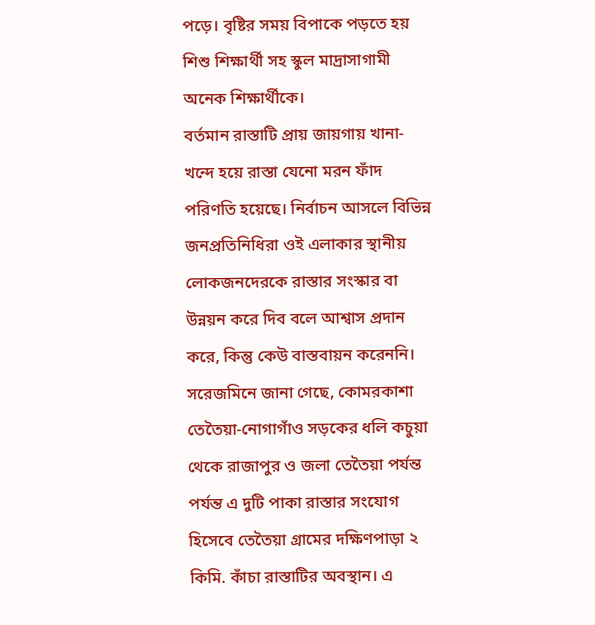পড়ে। বৃষ্টির সময় বিপাকে পড়তে হয় শিশু শিক্ষার্থী সহ স্কুল মাদ্রাসাগামী অনেক শিক্ষার্থীকে।
বর্তমান রাস্তাটি প্রায় জায়গায় খানা-খন্দে হয়ে রাস্তা যেনো মরন ফাঁদ পরিণতি হয়েছে। নির্বাচন আসলে বিভিন্ন জনপ্রতিনিধিরা ওই এলাকার স্থানীয় লোকজনদেরকে রাস্তার সংস্কার বা উন্নয়ন করে দিব বলে আশ্বাস প্রদান করে, কিন্তু কেউ বাস্তবায়ন করেননি।
সরেজমিনে জানা গেছে, কোমরকাশা তেতৈয়া-নোগাগাঁও সড়কের ধলি কচুয়া থেকে রাজাপুর ও জলা তেতৈয়া পর্যন্ত পর্যন্ত এ দুটি পাকা রাস্তার সংযোগ হিসেবে তেতৈয়া গ্রামের দক্ষিণপাড়া ২ কিমি. কাঁচা রাস্তাটির অবস্থান। এ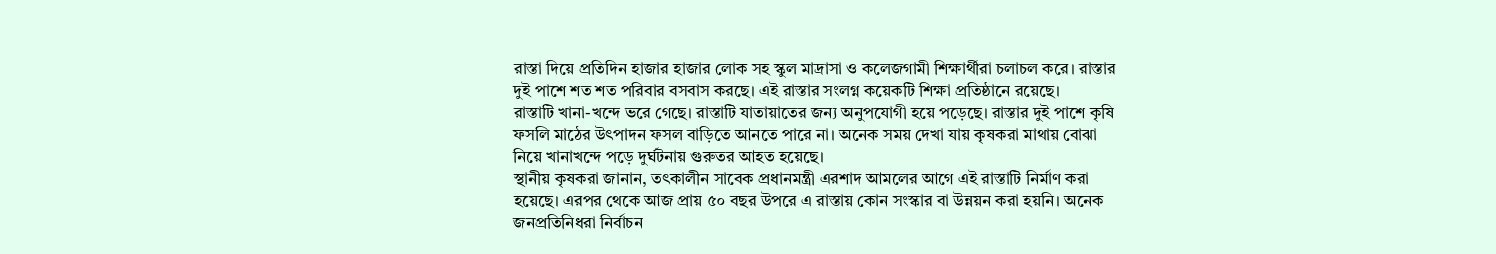রাস্তা দিয়ে প্রতিদিন হাজার হাজার লোক সহ স্কুল মাদ্রাসা ও কলেজগামী শিক্ষার্থীরা চলাচল করে। রাস্তার দুই পাশে শত শত পরিবার বসবাস করছে। এই রাস্তার সংলগ্ন কয়েকটি শিক্ষা প্রতিষ্ঠানে রয়েছে।
রাস্তাটি খানা-খন্দে ভরে গেছে। রাস্তাটি যাতায়াতের জন্য অনুপযোগী হয়ে পড়েছে। রাস্তার দুই পাশে কৃষি ফসলি মাঠের উৎপাদন ফসল বাড়িতে আনতে পারে না। অনেক সময় দেখা যায় কৃষকরা মাথায় বোঝা নিয়ে খানাখন্দে পড়ে দুর্ঘটনায় গুরুতর আহত হয়েছে।
স্থানীয় কৃষকরা জানান, তৎকালীন সাবেক প্রধানমন্ত্রী এরশাদ আমলের আগে এই রাস্তাটি নির্মাণ করা হয়েছে। এরপর থেকে আজ প্রায় ৫০ বছর উপরে এ রাস্তায় কোন সংস্কার বা উন্নয়ন করা হয়নি। অনেক জনপ্রতিনিধরা নির্বাচন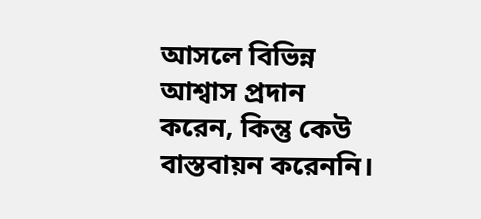আসলে বিভিন্ন আশ্বাস প্রদান করেন, কিন্তু কেউ বাস্তবায়ন করেননি।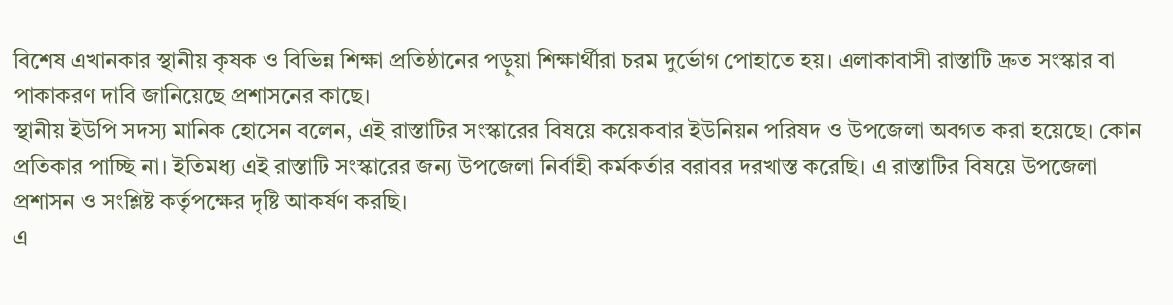বিশেষ এখানকার স্থানীয় কৃষক ও বিভিন্ন শিক্ষা প্রতিষ্ঠানের পড়ুয়া শিক্ষার্থীরা চরম দুর্ভোগ পোহাতে হয়। এলাকাবাসী রাস্তাটি দ্রুত সংস্কার বা পাকাকরণ দাবি জানিয়েছে প্রশাসনের কাছে।
স্থানীয় ইউপি সদস্য মানিক হোসেন বলেন, এই রাস্তাটির সংস্কারের বিষয়ে কয়েকবার ইউনিয়ন পরিষদ ও উপজেলা অবগত করা হয়েছে। কোন প্রতিকার পাচ্ছি না। ইতিমধ্য এই রাস্তাটি সংস্কারের জন্য উপজেলা নির্বাহী কর্মকর্তার বরাবর দরখাস্ত করেছি। এ রাস্তাটির বিষয়ে উপজেলা প্রশাসন ও সংশ্লিষ্ট কর্তৃপক্ষের দৃষ্টি আকর্ষণ করছি।
এ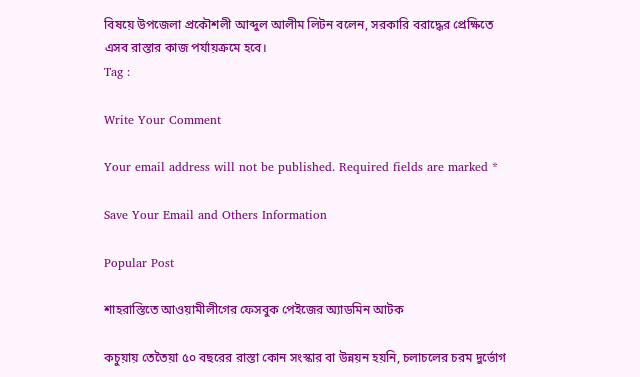বিষয়ে উপজেলা প্রকৌশলী আব্দুল আলীম লিটন বলেন, সরকারি বরাদ্ধের প্রেক্ষিতে এসব রাস্তার কাজ পর্যায়ক্রমে হবে।
Tag :

Write Your Comment

Your email address will not be published. Required fields are marked *

Save Your Email and Others Information

Popular Post

শাহরাস্তিতে আওয়ামীলীগের ফেসবুক পেইজের অ্যাডমিন আটক

কচুয়ায় তেতৈয়া ৫০ বছরের রাস্তা কোন সংস্কার বা উন্নয়ন হয়নি, চলাচলের চরম দুর্ভোগ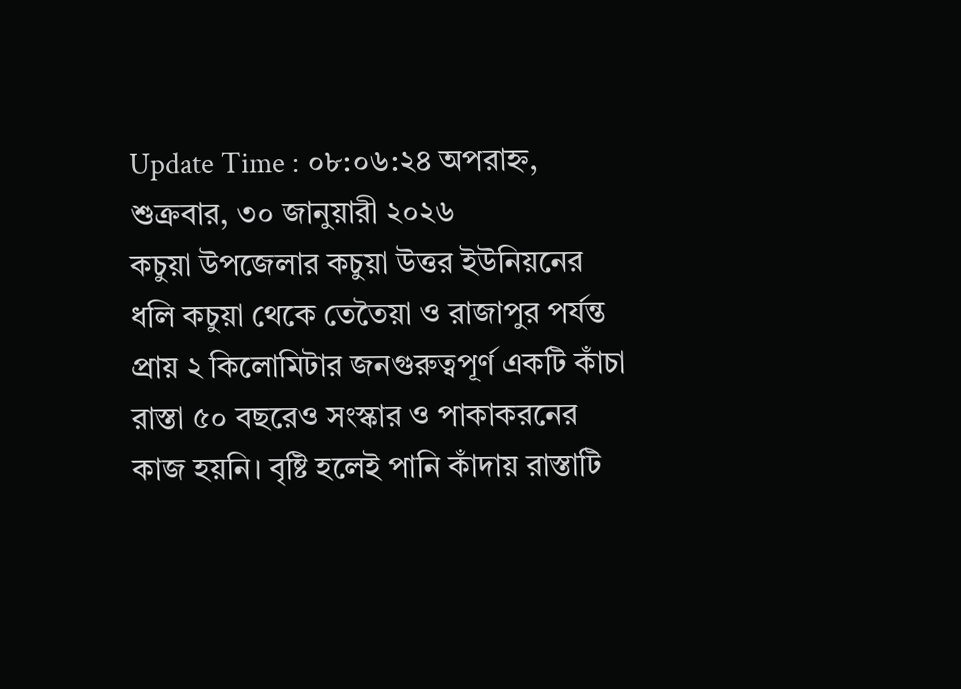Update Time : ০৮:০৬:২৪ অপরাহ্ন, শুক্রবার, ৩০ জানুয়ারী ২০২৬
কচুয়া উপজেলার কচুয়া উত্তর ইউনিয়নের ধলি কচুয়া থেকে তেতৈয়া ও রাজাপুর পর্যন্ত প্রায় ২ কিলোমিটার জনগুরুত্বপূর্ণ একটি কাঁচা রাস্তা ৫০ বছরেও সংস্কার ও পাকাকরনের কাজ হয়নি। বৃষ্টি হলেই পানি কাঁদায় রাস্তাটি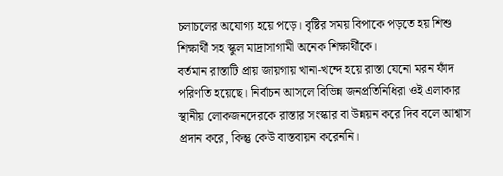চলাচলের অযোগ্য হয়ে পড়ে। বৃষ্টির সময় বিপাকে পড়তে হয় শিশু শিক্ষার্থী সহ স্কুল মাদ্রাসাগামী অনেক শিক্ষার্থীকে।
বর্তমান রাস্তাটি প্রায় জায়গায় খানা-খন্দে হয়ে রাস্তা যেনো মরন ফাঁদ পরিণতি হয়েছে। নির্বাচন আসলে বিভিন্ন জনপ্রতিনিধিরা ওই এলাকার স্থানীয় লোকজনদেরকে রাস্তার সংস্কার বা উন্নয়ন করে দিব বলে আশ্বাস প্রদান করে, কিন্তু কেউ বাস্তবায়ন করেননি।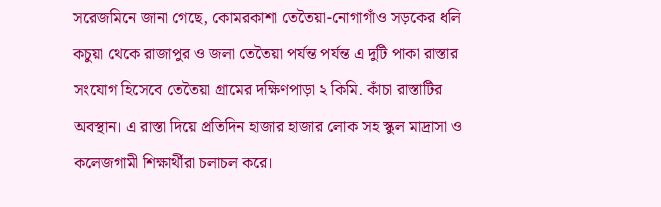সরেজমিনে জানা গেছে, কোমরকাশা তেতৈয়া-নোগাগাঁও সড়কের ধলি কচুয়া থেকে রাজাপুর ও জলা তেতৈয়া পর্যন্ত পর্যন্ত এ দুটি পাকা রাস্তার সংযোগ হিসেবে তেতৈয়া গ্রামের দক্ষিণপাড়া ২ কিমি. কাঁচা রাস্তাটির অবস্থান। এ রাস্তা দিয়ে প্রতিদিন হাজার হাজার লোক সহ স্কুল মাদ্রাসা ও কলেজগামী শিক্ষার্থীরা চলাচল করে।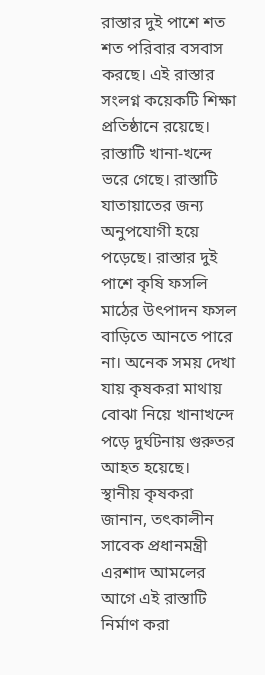রাস্তার দুই পাশে শত শত পরিবার বসবাস করছে। এই রাস্তার সংলগ্ন কয়েকটি শিক্ষা প্রতিষ্ঠানে রয়েছে।
রাস্তাটি খানা-খন্দে ভরে গেছে। রাস্তাটি যাতায়াতের জন্য অনুপযোগী হয়ে পড়েছে। রাস্তার দুই পাশে কৃষি ফসলি মাঠের উৎপাদন ফসল বাড়িতে আনতে পারে না। অনেক সময় দেখা যায় কৃষকরা মাথায় বোঝা নিয়ে খানাখন্দে পড়ে দুর্ঘটনায় গুরুতর আহত হয়েছে।
স্থানীয় কৃষকরা জানান, তৎকালীন সাবেক প্রধানমন্ত্রী এরশাদ আমলের আগে এই রাস্তাটি নির্মাণ করা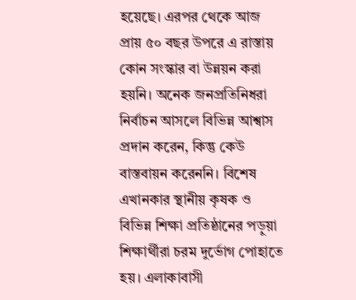হয়েছে। এরপর থেকে আজ প্রায় ৫০ বছর উপরে এ রাস্তায় কোন সংস্কার বা উন্নয়ন করা হয়নি। অনেক জনপ্রতিনিধরা নির্বাচন আসলে বিভিন্ন আশ্বাস প্রদান করেন, কিন্তু কেউ বাস্তবায়ন করেননি। বিশেষ এখানকার স্থানীয় কৃষক ও বিভিন্ন শিক্ষা প্রতিষ্ঠানের পড়ুয়া শিক্ষার্থীরা চরম দুর্ভোগ পোহাতে হয়। এলাকাবাসী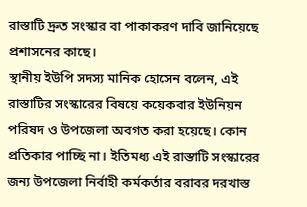রাস্তাটি দ্রুত সংস্কার বা পাকাকরণ দাবি জানিয়েছে প্রশাসনের কাছে।
স্থানীয় ইউপি সদস্য মানিক হোসেন বলেন, এই রাস্তাটির সংস্কারের বিষয়ে কয়েকবার ইউনিয়ন পরিষদ ও উপজেলা অবগত করা হয়েছে। কোন প্রতিকার পাচ্ছি না। ইতিমধ্য এই রাস্তাটি সংস্কারের জন্য উপজেলা নির্বাহী কর্মকর্তার বরাবর দরখাস্ত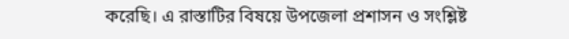করেছি। এ রাস্তাটির বিষয়ে উপজেলা প্রশাসন ও সংশ্লিষ্ট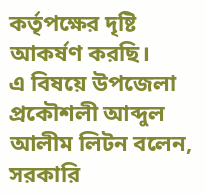কর্তৃপক্ষের দৃষ্টি আকর্ষণ করছি।
এ বিষয়ে উপজেলা প্রকৌশলী আব্দুল আলীম লিটন বলেন, সরকারি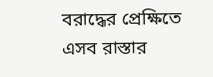বরাদ্ধের প্রেক্ষিতে এসব রাস্তার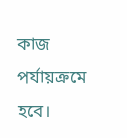কাজ পর্যায়ক্রমে হবে।